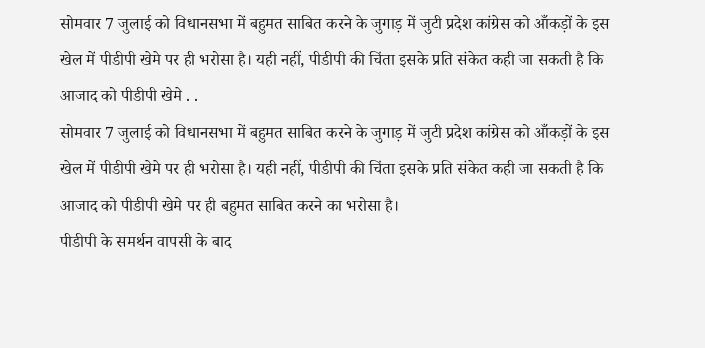सोमवार 7 जुलाई को विधानसभा में बहुमत साबित करने के जुगाड़ में जुटी प्रदेश कांग्रेस को आँकड़ों के इस खेल में पीडीपी खेमे पर ही भरोसा है। यही नहीं, पीडीपी की चिंता इसके प्रति संकेत कही जा सकती है कि आजाद को पीडीपी खेमे . .
सोमवार 7 जुलाई को विधानसभा में बहुमत साबित करने के जुगाड़ में जुटी प्रदेश कांग्रेस को आँकड़ों के इस खेल में पीडीपी खेमे पर ही भरोसा है। यही नहीं, पीडीपी की चिंता इसके प्रति संकेत कही जा सकती है कि आजाद को पीडीपी खेमे पर ही बहुमत साबित करने का भरोसा है।
पीडीपी के समर्थन वापसी के बाद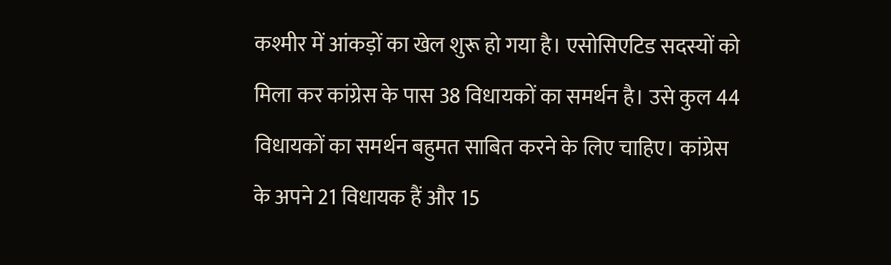कश्मीर में आंकड़ों का खेल शुरू हो गया है। एसोसिएटिड सदस्यों को मिला कर कांग्रेस के पास 38 विधायकों का समर्थन है। उसे कुल 44 विधायकों का समर्थन बहुमत साबित करने के लिए चाहिए। कांग्रेस के अपने 21 विधायक हैं और 15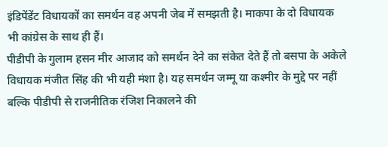इंडिपेंडेंट विधायकों का समर्थन वह अपनी जेब में समझती है। माकपा के दो विधायक भी कांग्रेस के साथ ही हैं।
पीडीपी के गुलाम हसन मीर आजाद को समर्थन देने का संकेत देते हैं तो बसपा के अकेले विधायक मंजीत सिंह की भी यही मंशा है। यह समर्थन जम्मू या कश्मीर के मुद्दे पर नहीं बल्कि पीडीपी से राजनीतिक रंजिश निकालने की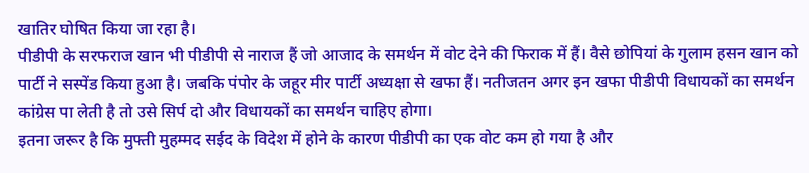खातिर घोषित किया जा रहा है।
पीडीपी के सरफराज खान भी पीडीपी से नाराज हैं जो आजाद के समर्थन में वोट देने की फिराक में हैं। वैसे छोपियां के गुलाम हसन खान को पार्टी ने सस्पेंड किया हुआ है। जबकि पंपोर के जहूर मीर पार्टी अध्यक्षा से खफा हैं। नतीजतन अगर इन खफा पीडीपी विधायकों का समर्थन कांग्रेस पा लेती है तो उसे सिर्प दो और विधायकों का समर्थन चाहिए होगा।
इतना जरूर है कि मुफ्ती मुहम्मद सईद के विदेश में होने के कारण पीडीपी का एक वोट कम हो गया है और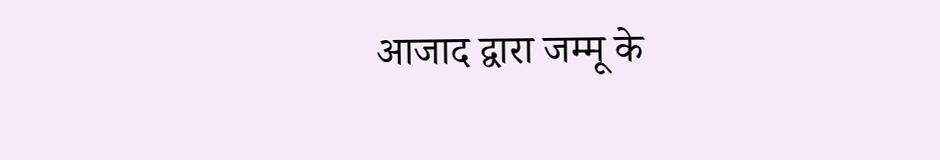आजाद द्वारा जम्मू के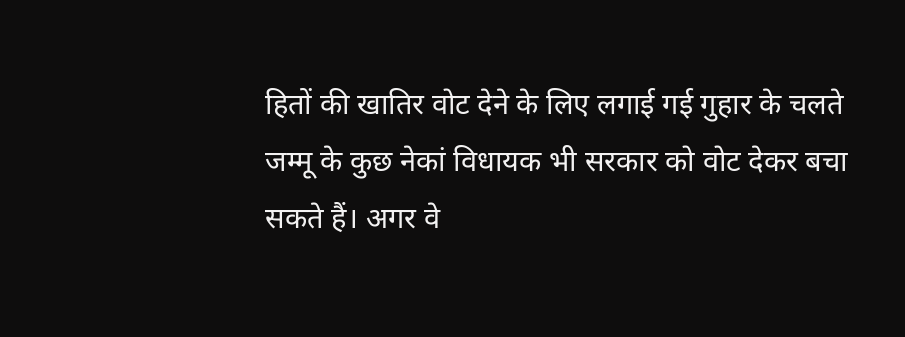हितों की खातिर वोट देने के लिए लगाई गई गुहार के चलते जम्मू के कुछ नेकां विधायक भी सरकार को वोट देकर बचा सकते हैं। अगर वे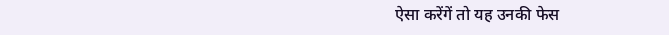ऐसा करेंगें तो यह उनकी फेस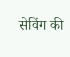सेविंग की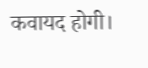कवायद होगी।